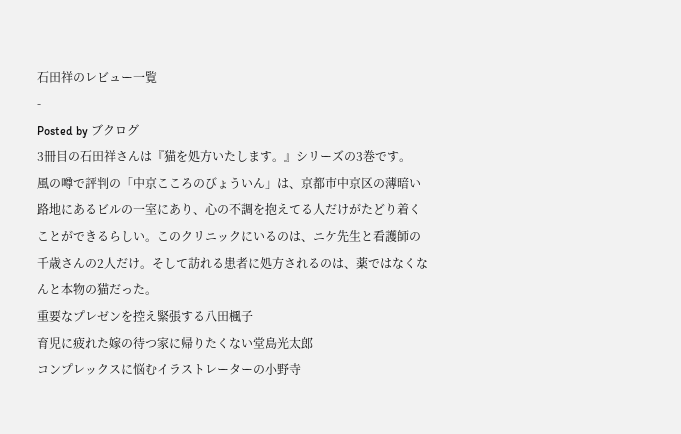石田祥のレビュー一覧
-
Posted by ブクログ
3冊目の石田祥さんは『猫を処方いたします。』シリーズの3巻です。
風の噂で評判の「中京こころのびょういん」は、京都市中京区の薄暗い路地にあるビルの一室にあり、心の不調を抱えてる人だけがたどり着くことができるらしい。このクリニックにいるのは、ニケ先生と看護師の千歳さんの2人だけ。そして訪れる患者に処方されるのは、薬ではなくなんと本物の猫だった。
重要なプレゼンを控え緊張する八田楓子
育児に疲れた嫁の待つ家に帰りたくない堂島光太郎
コンプレックスに悩むイラストレーターの小野寺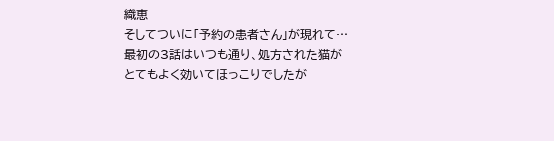織恵
そしてついに「予約の患者さん」が現れて…
最初の3話はいつも通り、処方された猫がとてもよく効いてほっこりでしたが